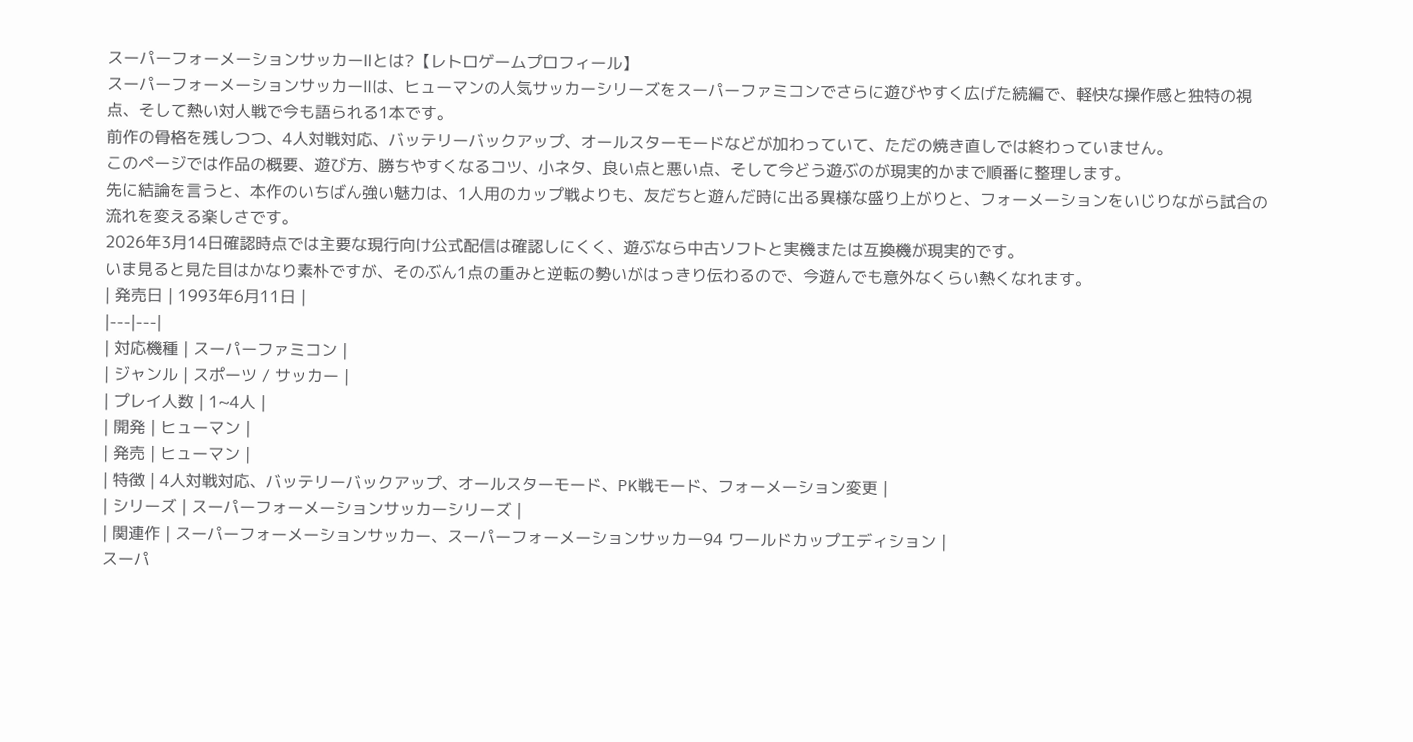スーパーフォーメーションサッカーⅡとは?【レトロゲームプロフィール】
スーパーフォーメーションサッカーⅡは、ヒューマンの人気サッカーシリーズをスーパーファミコンでさらに遊びやすく広げた続編で、軽快な操作感と独特の視点、そして熱い対人戦で今も語られる1本です。
前作の骨格を残しつつ、4人対戦対応、バッテリーバックアップ、オールスターモードなどが加わっていて、ただの焼き直しでは終わっていません。
このページでは作品の概要、遊び方、勝ちやすくなるコツ、小ネタ、良い点と悪い点、そして今どう遊ぶのが現実的かまで順番に整理します。
先に結論を言うと、本作のいちばん強い魅力は、1人用のカップ戦よりも、友だちと遊んだ時に出る異様な盛り上がりと、フォーメーションをいじりながら試合の流れを変える楽しさです。
2026年3月14日確認時点では主要な現行向け公式配信は確認しにくく、遊ぶなら中古ソフトと実機または互換機が現実的です。
いま見ると見た目はかなり素朴ですが、そのぶん1点の重みと逆転の勢いがはっきり伝わるので、今遊んでも意外なくらい熱くなれます。
| 発売日 | 1993年6月11日 |
|---|---|
| 対応機種 | スーパーファミコン |
| ジャンル | スポーツ / サッカー |
| プレイ人数 | 1~4人 |
| 開発 | ヒューマン |
| 発売 | ヒューマン |
| 特徴 | 4人対戦対応、バッテリーバックアップ、オールスターモード、PK戦モード、フォーメーション変更 |
| シリーズ | スーパーフォーメーションサッカーシリーズ |
| 関連作 | スーパーフォーメーションサッカー、スーパーフォーメーションサッカー94 ワールドカップエディション |
スーパ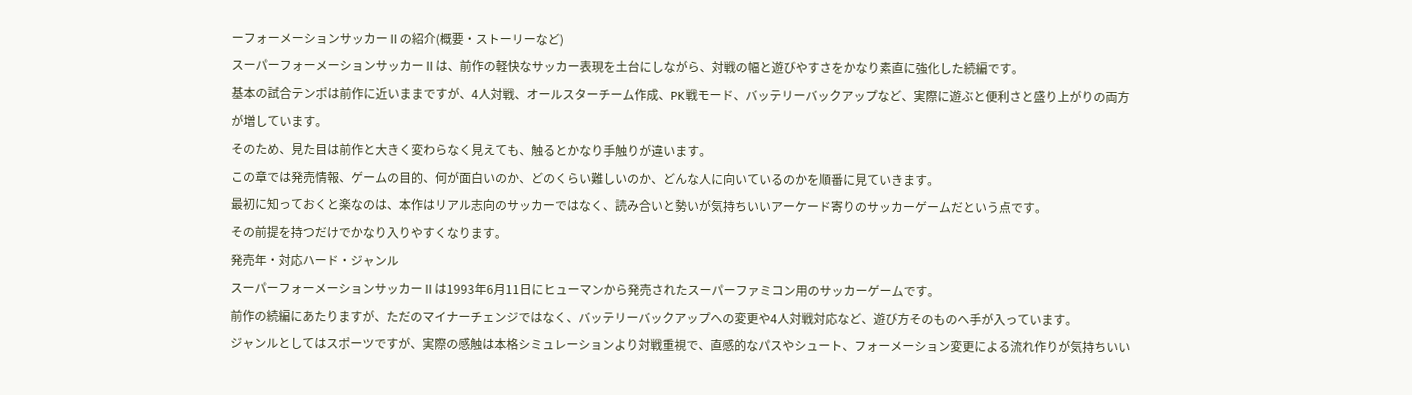ーフォーメーションサッカーⅡの紹介(概要・ストーリーなど)
スーパーフォーメーションサッカーⅡは、前作の軽快なサッカー表現を土台にしながら、対戦の幅と遊びやすさをかなり素直に強化した続編です。
基本の試合テンポは前作に近いままですが、4人対戦、オールスターチーム作成、PK戦モード、バッテリーバックアップなど、実際に遊ぶと便利さと盛り上がりの両方が増しています。
そのため、見た目は前作と大きく変わらなく見えても、触るとかなり手触りが違います。
この章では発売情報、ゲームの目的、何が面白いのか、どのくらい難しいのか、どんな人に向いているのかを順番に見ていきます。
最初に知っておくと楽なのは、本作はリアル志向のサッカーではなく、読み合いと勢いが気持ちいいアーケード寄りのサッカーゲームだという点です。
その前提を持つだけでかなり入りやすくなります。
発売年・対応ハード・ジャンル
スーパーフォーメーションサッカーⅡは1993年6月11日にヒューマンから発売されたスーパーファミコン用のサッカーゲームです。
前作の続編にあたりますが、ただのマイナーチェンジではなく、バッテリーバックアップへの変更や4人対戦対応など、遊び方そのものへ手が入っています。
ジャンルとしてはスポーツですが、実際の感触は本格シミュレーションより対戦重視で、直感的なパスやシュート、フォーメーション変更による流れ作りが気持ちいい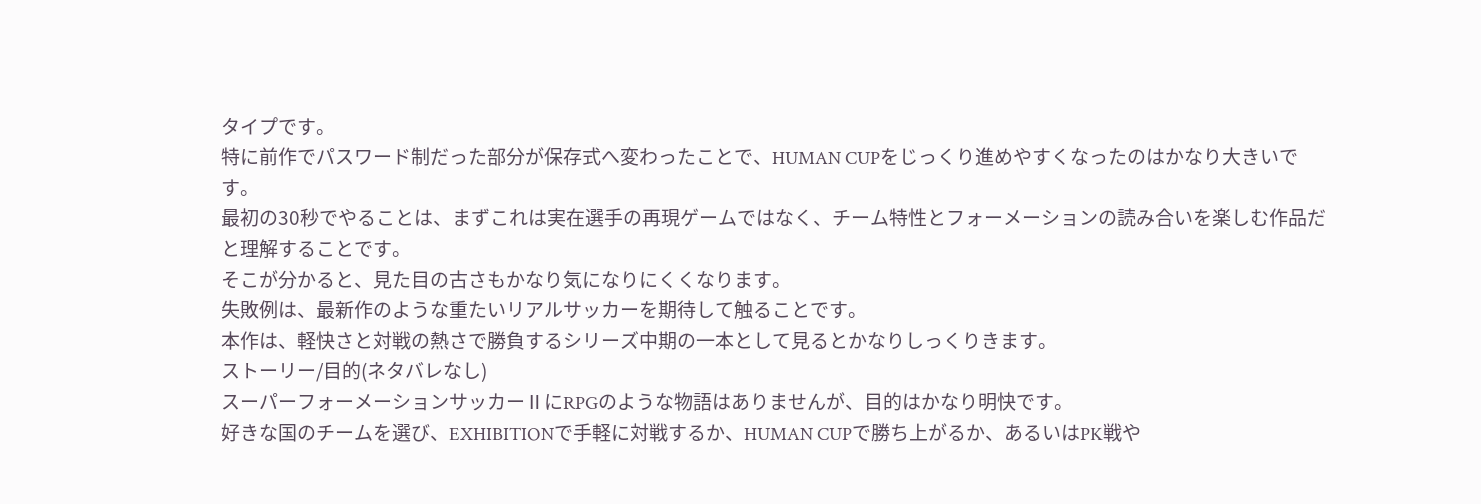タイプです。
特に前作でパスワード制だった部分が保存式へ変わったことで、HUMAN CUPをじっくり進めやすくなったのはかなり大きいです。
最初の30秒でやることは、まずこれは実在選手の再現ゲームではなく、チーム特性とフォーメーションの読み合いを楽しむ作品だと理解することです。
そこが分かると、見た目の古さもかなり気になりにくくなります。
失敗例は、最新作のような重たいリアルサッカーを期待して触ることです。
本作は、軽快さと対戦の熱さで勝負するシリーズ中期の一本として見るとかなりしっくりきます。
ストーリー/目的(ネタバレなし)
スーパーフォーメーションサッカーⅡにRPGのような物語はありませんが、目的はかなり明快です。
好きな国のチームを選び、EXHIBITIONで手軽に対戦するか、HUMAN CUPで勝ち上がるか、あるいはPK戦や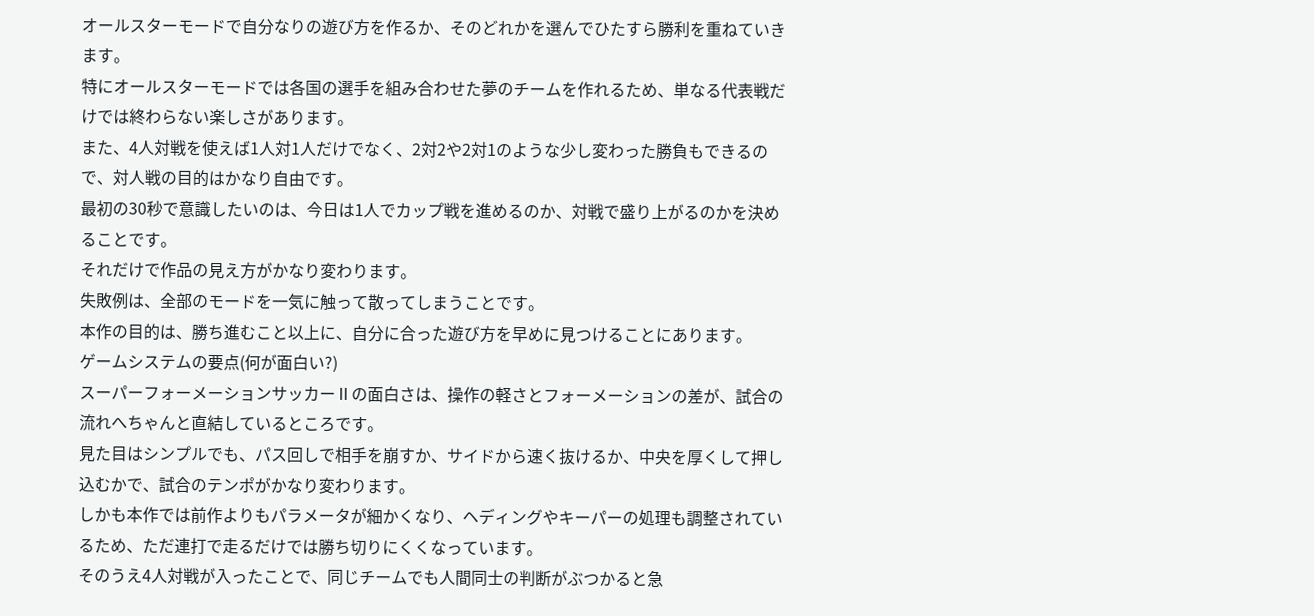オールスターモードで自分なりの遊び方を作るか、そのどれかを選んでひたすら勝利を重ねていきます。
特にオールスターモードでは各国の選手を組み合わせた夢のチームを作れるため、単なる代表戦だけでは終わらない楽しさがあります。
また、4人対戦を使えば1人対1人だけでなく、2対2や2対1のような少し変わった勝負もできるので、対人戦の目的はかなり自由です。
最初の30秒で意識したいのは、今日は1人でカップ戦を進めるのか、対戦で盛り上がるのかを決めることです。
それだけで作品の見え方がかなり変わります。
失敗例は、全部のモードを一気に触って散ってしまうことです。
本作の目的は、勝ち進むこと以上に、自分に合った遊び方を早めに見つけることにあります。
ゲームシステムの要点(何が面白い?)
スーパーフォーメーションサッカーⅡの面白さは、操作の軽さとフォーメーションの差が、試合の流れへちゃんと直結しているところです。
見た目はシンプルでも、パス回しで相手を崩すか、サイドから速く抜けるか、中央を厚くして押し込むかで、試合のテンポがかなり変わります。
しかも本作では前作よりもパラメータが細かくなり、ヘディングやキーパーの処理も調整されているため、ただ連打で走るだけでは勝ち切りにくくなっています。
そのうえ4人対戦が入ったことで、同じチームでも人間同士の判断がぶつかると急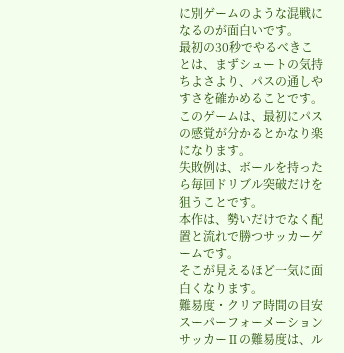に別ゲームのような混戦になるのが面白いです。
最初の30秒でやるべきことは、まずシュートの気持ちよさより、パスの通しやすさを確かめることです。
このゲームは、最初にパスの感覚が分かるとかなり楽になります。
失敗例は、ボールを持ったら毎回ドリブル突破だけを狙うことです。
本作は、勢いだけでなく配置と流れで勝つサッカーゲームです。
そこが見えるほど一気に面白くなります。
難易度・クリア時間の目安
スーパーフォーメーションサッカーⅡの難易度は、ル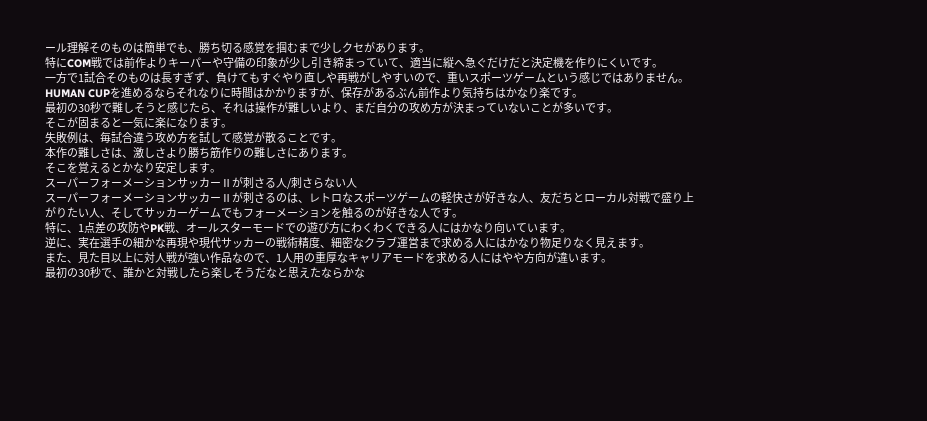ール理解そのものは簡単でも、勝ち切る感覚を掴むまで少しクセがあります。
特にCOM戦では前作よりキーパーや守備の印象が少し引き締まっていて、適当に縦へ急ぐだけだと決定機を作りにくいです。
一方で1試合そのものは長すぎず、負けてもすぐやり直しや再戦がしやすいので、重いスポーツゲームという感じではありません。
HUMAN CUPを進めるならそれなりに時間はかかりますが、保存があるぶん前作より気持ちはかなり楽です。
最初の30秒で難しそうと感じたら、それは操作が難しいより、まだ自分の攻め方が決まっていないことが多いです。
そこが固まると一気に楽になります。
失敗例は、毎試合違う攻め方を試して感覚が散ることです。
本作の難しさは、激しさより勝ち筋作りの難しさにあります。
そこを覚えるとかなり安定します。
スーパーフォーメーションサッカーⅡが刺さる人/刺さらない人
スーパーフォーメーションサッカーⅡが刺さるのは、レトロなスポーツゲームの軽快さが好きな人、友だちとローカル対戦で盛り上がりたい人、そしてサッカーゲームでもフォーメーションを触るのが好きな人です。
特に、1点差の攻防やPK戦、オールスターモードでの遊び方にわくわくできる人にはかなり向いています。
逆に、実在選手の細かな再現や現代サッカーの戦術精度、細密なクラブ運営まで求める人にはかなり物足りなく見えます。
また、見た目以上に対人戦が強い作品なので、1人用の重厚なキャリアモードを求める人にはやや方向が違います。
最初の30秒で、誰かと対戦したら楽しそうだなと思えたならかな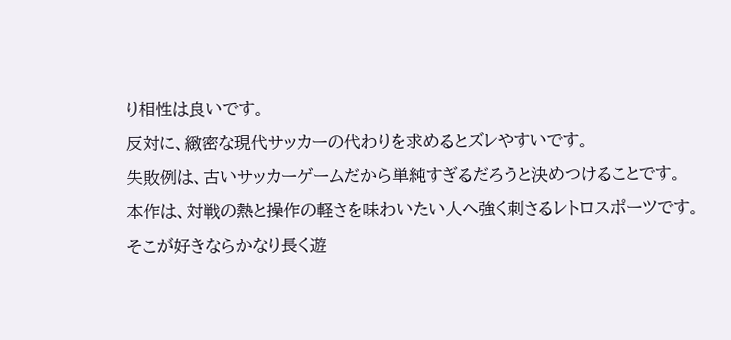り相性は良いです。
反対に、緻密な現代サッカーの代わりを求めるとズレやすいです。
失敗例は、古いサッカーゲームだから単純すぎるだろうと決めつけることです。
本作は、対戦の熱と操作の軽さを味わいたい人へ強く刺さるレトロスポーツです。
そこが好きならかなり長く遊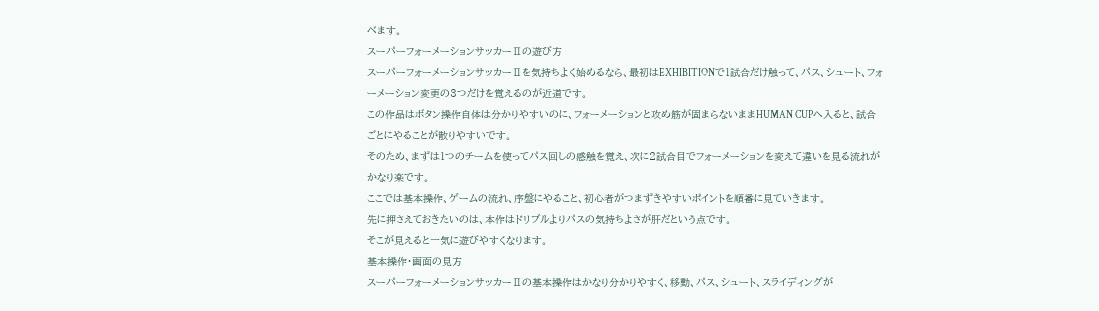べます。
スーパーフォーメーションサッカーⅡの遊び方
スーパーフォーメーションサッカーⅡを気持ちよく始めるなら、最初はEXHIBITIONで1試合だけ触って、パス、シュート、フォーメーション変更の3つだけを覚えるのが近道です。
この作品はボタン操作自体は分かりやすいのに、フォーメーションと攻め筋が固まらないままHUMAN CUPへ入ると、試合ごとにやることが散りやすいです。
そのため、まずは1つのチームを使ってパス回しの感触を覚え、次に2試合目でフォーメーションを変えて違いを見る流れがかなり楽です。
ここでは基本操作、ゲームの流れ、序盤にやること、初心者がつまずきやすいポイントを順番に見ていきます。
先に押さえておきたいのは、本作はドリブルよりパスの気持ちよさが肝だという点です。
そこが見えると一気に遊びやすくなります。
基本操作・画面の見方
スーパーフォーメーションサッカーⅡの基本操作はかなり分かりやすく、移動、パス、シュート、スライディングが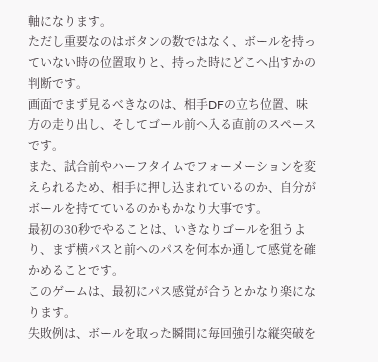軸になります。
ただし重要なのはボタンの数ではなく、ボールを持っていない時の位置取りと、持った時にどこへ出すかの判断です。
画面でまず見るべきなのは、相手DFの立ち位置、味方の走り出し、そしてゴール前へ入る直前のスペースです。
また、試合前やハーフタイムでフォーメーションを変えられるため、相手に押し込まれているのか、自分がボールを持てているのかもかなり大事です。
最初の30秒でやることは、いきなりゴールを狙うより、まず横パスと前へのパスを何本か通して感覚を確かめることです。
このゲームは、最初にパス感覚が合うとかなり楽になります。
失敗例は、ボールを取った瞬間に毎回強引な縦突破を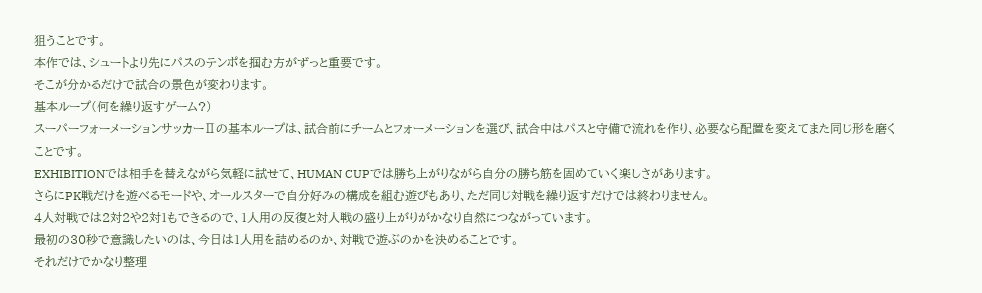狙うことです。
本作では、シュートより先にパスのテンポを掴む方がずっと重要です。
そこが分かるだけで試合の景色が変わります。
基本ループ(何を繰り返すゲーム?)
スーパーフォーメーションサッカーⅡの基本ループは、試合前にチームとフォーメーションを選び、試合中はパスと守備で流れを作り、必要なら配置を変えてまた同じ形を磨くことです。
EXHIBITIONでは相手を替えながら気軽に試せて、HUMAN CUPでは勝ち上がりながら自分の勝ち筋を固めていく楽しさがあります。
さらにPK戦だけを遊べるモードや、オールスターで自分好みの構成を組む遊びもあり、ただ同じ対戦を繰り返すだけでは終わりません。
4人対戦では2対2や2対1もできるので、1人用の反復と対人戦の盛り上がりがかなり自然につながっています。
最初の30秒で意識したいのは、今日は1人用を詰めるのか、対戦で遊ぶのかを決めることです。
それだけでかなり整理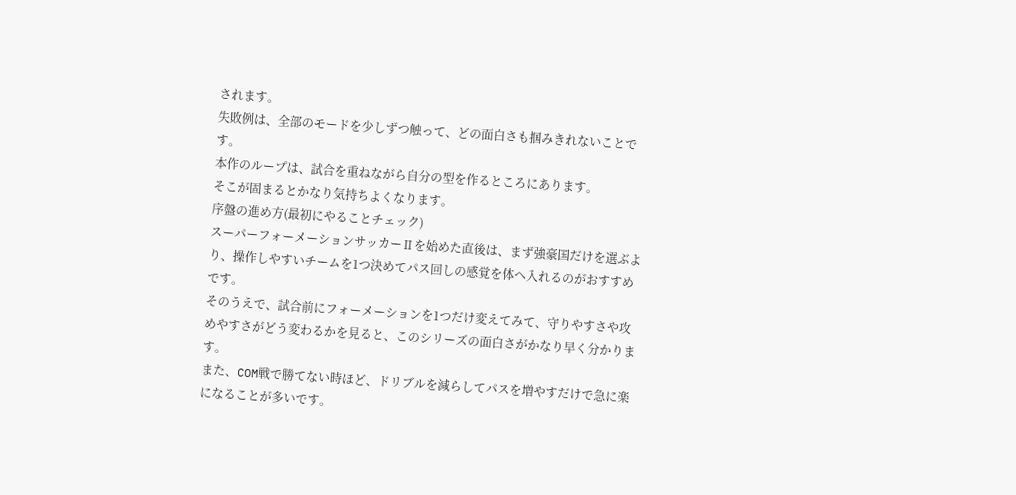されます。
失敗例は、全部のモードを少しずつ触って、どの面白さも掴みきれないことです。
本作のループは、試合を重ねながら自分の型を作るところにあります。
そこが固まるとかなり気持ちよくなります。
序盤の進め方(最初にやることチェック)
スーパーフォーメーションサッカーⅡを始めた直後は、まず強豪国だけを選ぶより、操作しやすいチームを1つ決めてパス回しの感覚を体へ入れるのがおすすめです。
そのうえで、試合前にフォーメーションを1つだけ変えてみて、守りやすさや攻めやすさがどう変わるかを見ると、このシリーズの面白さがかなり早く分かります。
また、COM戦で勝てない時ほど、ドリブルを減らしてパスを増やすだけで急に楽になることが多いです。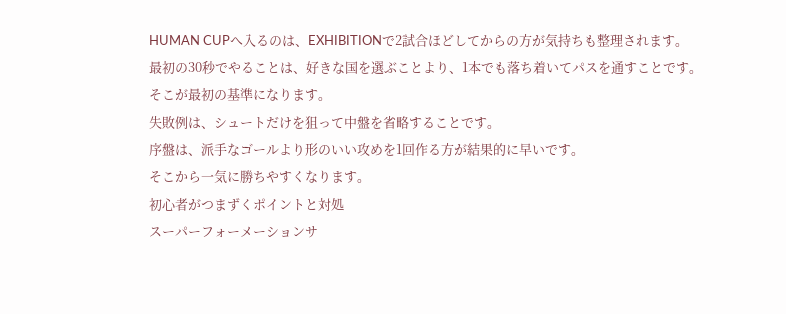HUMAN CUPへ入るのは、EXHIBITIONで2試合ほどしてからの方が気持ちも整理されます。
最初の30秒でやることは、好きな国を選ぶことより、1本でも落ち着いてパスを通すことです。
そこが最初の基準になります。
失敗例は、シュートだけを狙って中盤を省略することです。
序盤は、派手なゴールより形のいい攻めを1回作る方が結果的に早いです。
そこから一気に勝ちやすくなります。
初心者がつまずくポイントと対処
スーパーフォーメーションサ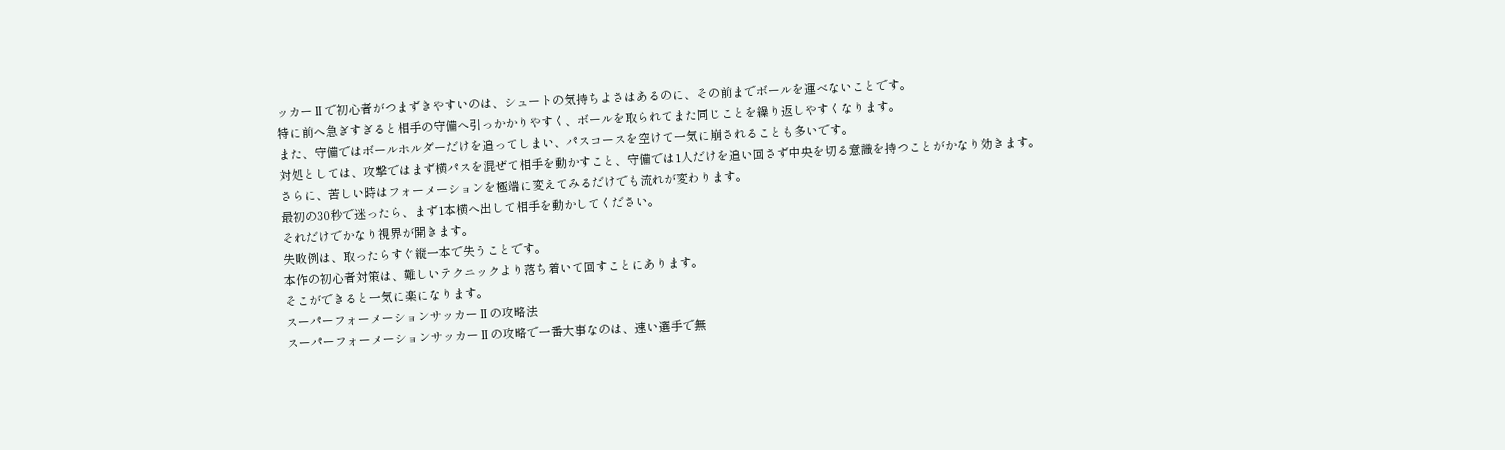ッカーⅡで初心者がつまずきやすいのは、シュートの気持ちよさはあるのに、その前までボールを運べないことです。
特に前へ急ぎすぎると相手の守備へ引っかかりやすく、ボールを取られてまた同じことを繰り返しやすくなります。
また、守備ではボールホルダーだけを追ってしまい、パスコースを空けて一気に崩されることも多いです。
対処としては、攻撃ではまず横パスを混ぜて相手を動かすこと、守備では1人だけを追い回さず中央を切る意識を持つことがかなり効きます。
さらに、苦しい時はフォーメーションを極端に変えてみるだけでも流れが変わります。
最初の30秒で迷ったら、まず1本横へ出して相手を動かしてください。
それだけでかなり視界が開きます。
失敗例は、取ったらすぐ縦一本で失うことです。
本作の初心者対策は、難しいテクニックより落ち着いて回すことにあります。
そこができると一気に楽になります。
スーパーフォーメーションサッカーⅡの攻略法
スーパーフォーメーションサッカーⅡの攻略で一番大事なのは、速い選手で無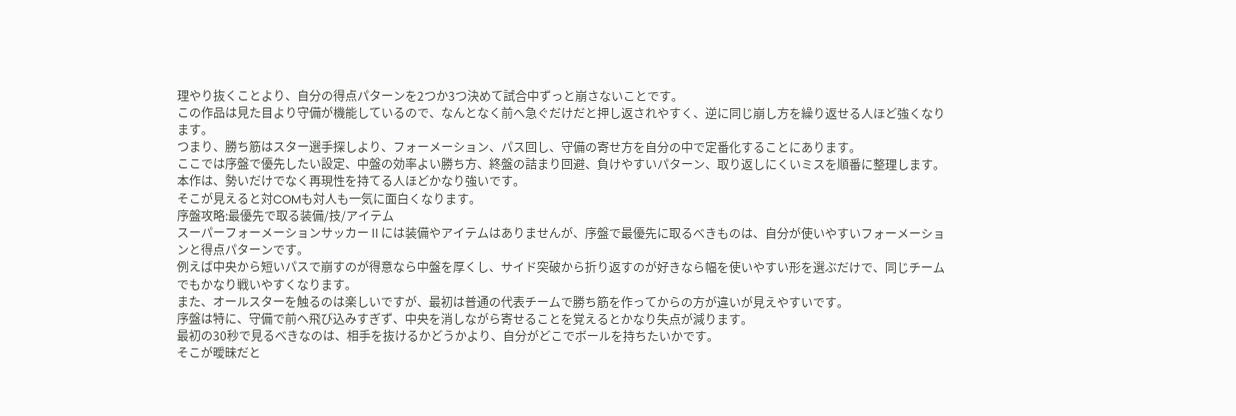理やり抜くことより、自分の得点パターンを2つか3つ決めて試合中ずっと崩さないことです。
この作品は見た目より守備が機能しているので、なんとなく前へ急ぐだけだと押し返されやすく、逆に同じ崩し方を繰り返せる人ほど強くなります。
つまり、勝ち筋はスター選手探しより、フォーメーション、パス回し、守備の寄せ方を自分の中で定番化することにあります。
ここでは序盤で優先したい設定、中盤の効率よい勝ち方、終盤の詰まり回避、負けやすいパターン、取り返しにくいミスを順番に整理します。
本作は、勢いだけでなく再現性を持てる人ほどかなり強いです。
そこが見えると対COMも対人も一気に面白くなります。
序盤攻略:最優先で取る装備/技/アイテム
スーパーフォーメーションサッカーⅡには装備やアイテムはありませんが、序盤で最優先に取るべきものは、自分が使いやすいフォーメーションと得点パターンです。
例えば中央から短いパスで崩すのが得意なら中盤を厚くし、サイド突破から折り返すのが好きなら幅を使いやすい形を選ぶだけで、同じチームでもかなり戦いやすくなります。
また、オールスターを触るのは楽しいですが、最初は普通の代表チームで勝ち筋を作ってからの方が違いが見えやすいです。
序盤は特に、守備で前へ飛び込みすぎず、中央を消しながら寄せることを覚えるとかなり失点が減ります。
最初の30秒で見るべきなのは、相手を抜けるかどうかより、自分がどこでボールを持ちたいかです。
そこが曖昧だと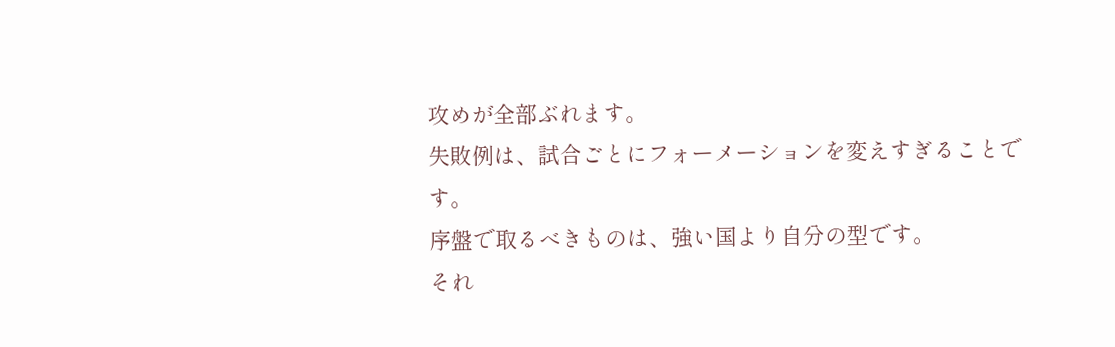攻めが全部ぶれます。
失敗例は、試合ごとにフォーメーションを変えすぎることです。
序盤で取るべきものは、強い国より自分の型です。
それ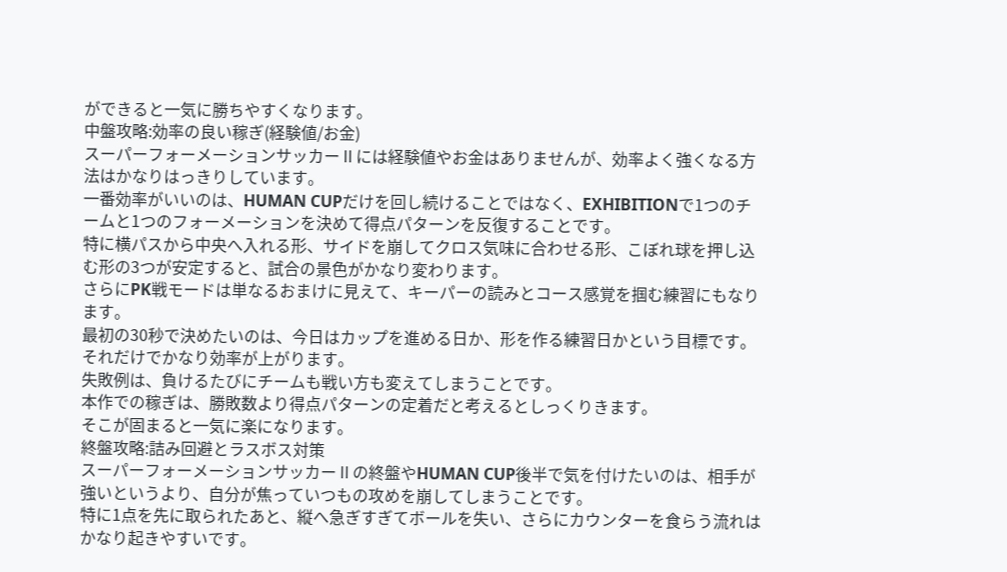ができると一気に勝ちやすくなります。
中盤攻略:効率の良い稼ぎ(経験値/お金)
スーパーフォーメーションサッカーⅡには経験値やお金はありませんが、効率よく強くなる方法はかなりはっきりしています。
一番効率がいいのは、HUMAN CUPだけを回し続けることではなく、EXHIBITIONで1つのチームと1つのフォーメーションを決めて得点パターンを反復することです。
特に横パスから中央へ入れる形、サイドを崩してクロス気味に合わせる形、こぼれ球を押し込む形の3つが安定すると、試合の景色がかなり変わります。
さらにPK戦モードは単なるおまけに見えて、キーパーの読みとコース感覚を掴む練習にもなります。
最初の30秒で決めたいのは、今日はカップを進める日か、形を作る練習日かという目標です。
それだけでかなり効率が上がります。
失敗例は、負けるたびにチームも戦い方も変えてしまうことです。
本作での稼ぎは、勝敗数より得点パターンの定着だと考えるとしっくりきます。
そこが固まると一気に楽になります。
終盤攻略:詰み回避とラスボス対策
スーパーフォーメーションサッカーⅡの終盤やHUMAN CUP後半で気を付けたいのは、相手が強いというより、自分が焦っていつもの攻めを崩してしまうことです。
特に1点を先に取られたあと、縦へ急ぎすぎてボールを失い、さらにカウンターを食らう流れはかなり起きやすいです。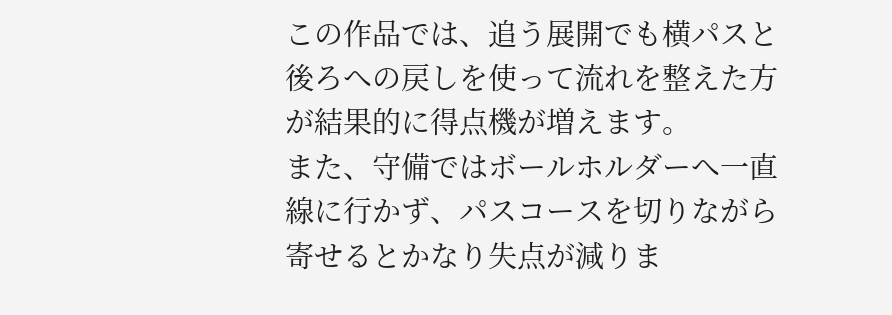この作品では、追う展開でも横パスと後ろへの戻しを使って流れを整えた方が結果的に得点機が増えます。
また、守備ではボールホルダーへ一直線に行かず、パスコースを切りながら寄せるとかなり失点が減りま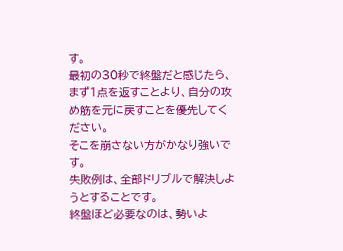す。
最初の30秒で終盤だと感じたら、まず1点を返すことより、自分の攻め筋を元に戻すことを優先してください。
そこを崩さない方がかなり強いです。
失敗例は、全部ドリブルで解決しようとすることです。
終盤ほど必要なのは、勢いよ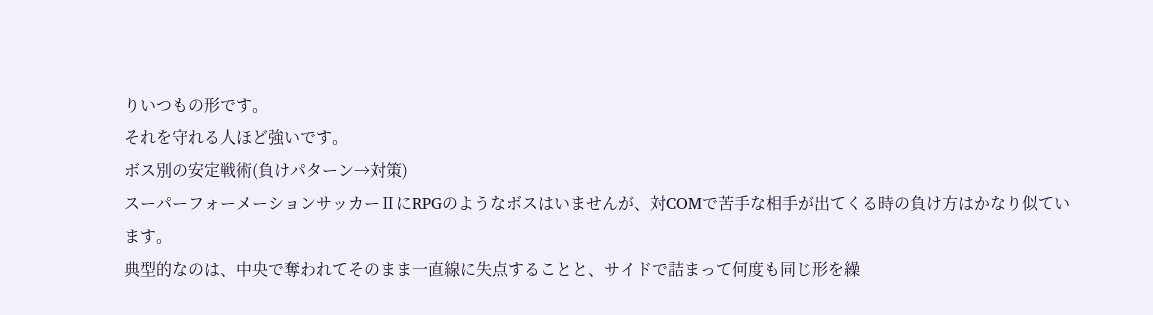りいつもの形です。
それを守れる人ほど強いです。
ボス別の安定戦術(負けパターン→対策)
スーパーフォーメーションサッカーⅡにRPGのようなボスはいませんが、対COMで苦手な相手が出てくる時の負け方はかなり似ています。
典型的なのは、中央で奪われてそのまま一直線に失点することと、サイドで詰まって何度も同じ形を繰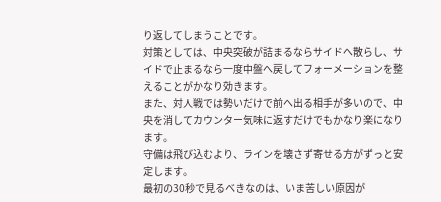り返してしまうことです。
対策としては、中央突破が詰まるならサイドへ散らし、サイドで止まるなら一度中盤へ戻してフォーメーションを整えることがかなり効きます。
また、対人戦では勢いだけで前へ出る相手が多いので、中央を消してカウンター気味に返すだけでもかなり楽になります。
守備は飛び込むより、ラインを壊さず寄せる方がずっと安定します。
最初の30秒で見るべきなのは、いま苦しい原因が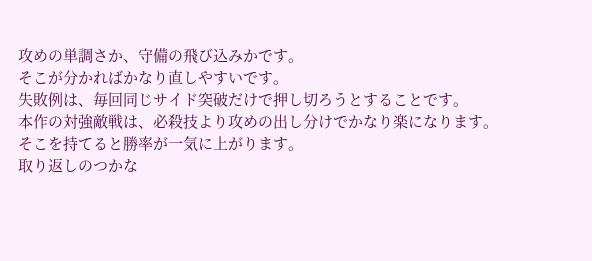攻めの単調さか、守備の飛び込みかです。
そこが分かればかなり直しやすいです。
失敗例は、毎回同じサイド突破だけで押し切ろうとすることです。
本作の対強敵戦は、必殺技より攻めの出し分けでかなり楽になります。
そこを持てると勝率が一気に上がります。
取り返しのつかな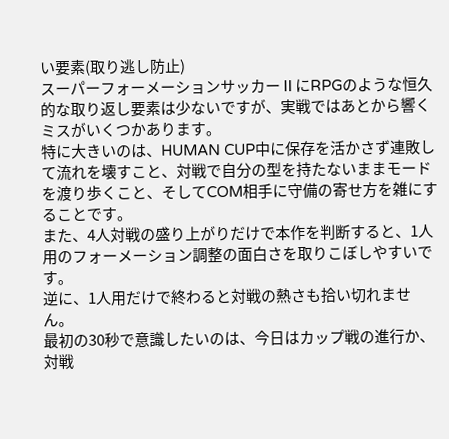い要素(取り逃し防止)
スーパーフォーメーションサッカーⅡにRPGのような恒久的な取り返し要素は少ないですが、実戦ではあとから響くミスがいくつかあります。
特に大きいのは、HUMAN CUP中に保存を活かさず連敗して流れを壊すこと、対戦で自分の型を持たないままモードを渡り歩くこと、そしてCOM相手に守備の寄せ方を雑にすることです。
また、4人対戦の盛り上がりだけで本作を判断すると、1人用のフォーメーション調整の面白さを取りこぼしやすいです。
逆に、1人用だけで終わると対戦の熱さも拾い切れません。
最初の30秒で意識したいのは、今日はカップ戦の進行か、対戦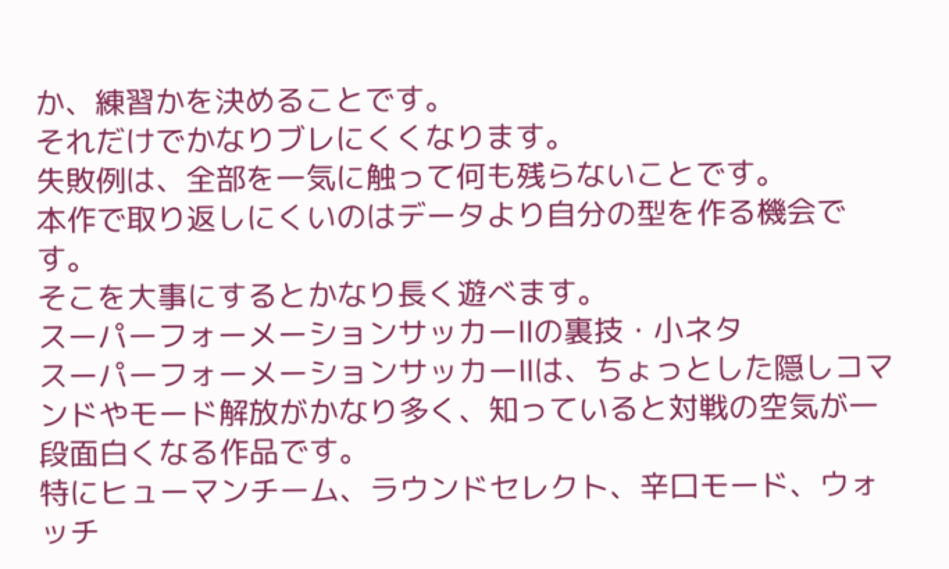か、練習かを決めることです。
それだけでかなりブレにくくなります。
失敗例は、全部を一気に触って何も残らないことです。
本作で取り返しにくいのはデータより自分の型を作る機会です。
そこを大事にするとかなり長く遊べます。
スーパーフォーメーションサッカーⅡの裏技・小ネタ
スーパーフォーメーションサッカーⅡは、ちょっとした隠しコマンドやモード解放がかなり多く、知っていると対戦の空気が一段面白くなる作品です。
特にヒューマンチーム、ラウンドセレクト、辛口モード、ウォッチ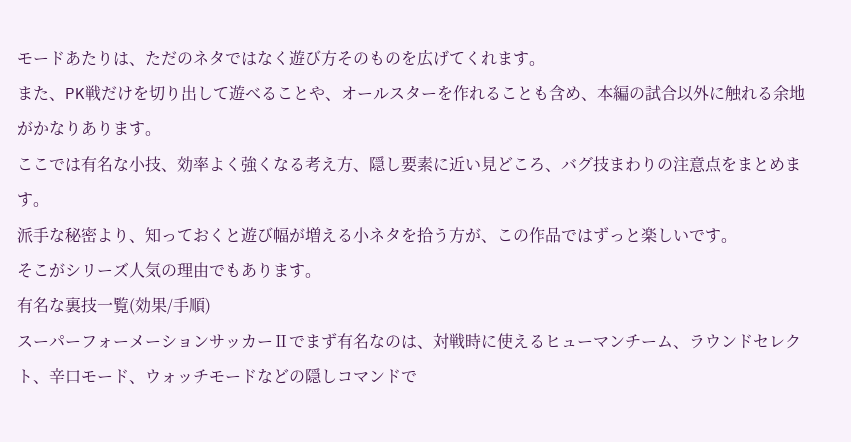モードあたりは、ただのネタではなく遊び方そのものを広げてくれます。
また、PK戦だけを切り出して遊べることや、オールスターを作れることも含め、本編の試合以外に触れる余地がかなりあります。
ここでは有名な小技、効率よく強くなる考え方、隠し要素に近い見どころ、バグ技まわりの注意点をまとめます。
派手な秘密より、知っておくと遊び幅が増える小ネタを拾う方が、この作品ではずっと楽しいです。
そこがシリーズ人気の理由でもあります。
有名な裏技一覧(効果/手順)
スーパーフォーメーションサッカーⅡでまず有名なのは、対戦時に使えるヒューマンチーム、ラウンドセレクト、辛口モード、ウォッチモードなどの隠しコマンドで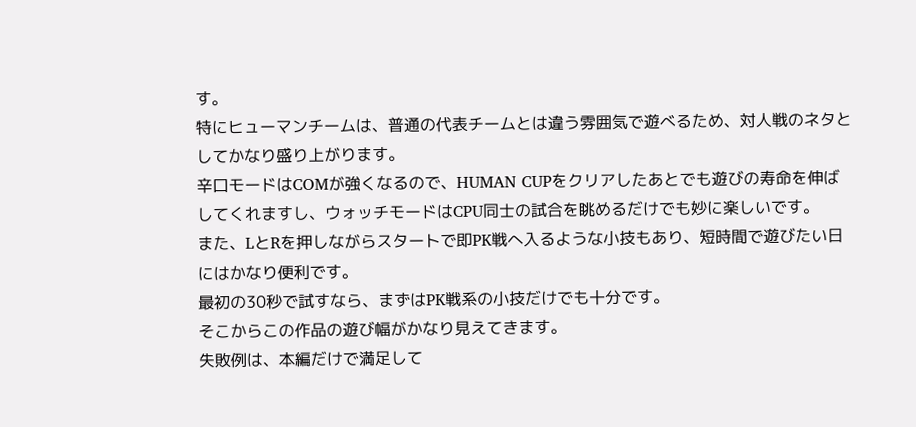す。
特にヒューマンチームは、普通の代表チームとは違う雰囲気で遊べるため、対人戦のネタとしてかなり盛り上がります。
辛口モードはCOMが強くなるので、HUMAN CUPをクリアしたあとでも遊びの寿命を伸ばしてくれますし、ウォッチモードはCPU同士の試合を眺めるだけでも妙に楽しいです。
また、LとRを押しながらスタートで即PK戦へ入るような小技もあり、短時間で遊びたい日にはかなり便利です。
最初の30秒で試すなら、まずはPK戦系の小技だけでも十分です。
そこからこの作品の遊び幅がかなり見えてきます。
失敗例は、本編だけで満足して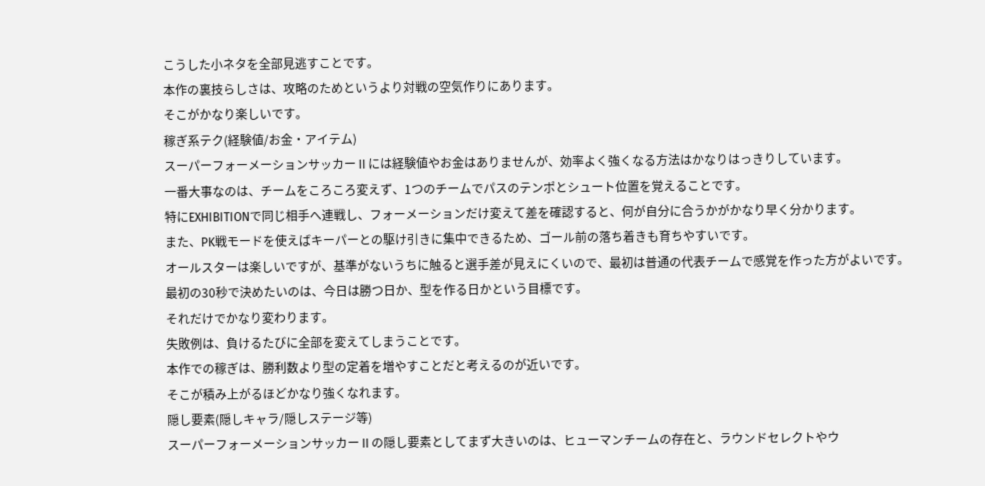こうした小ネタを全部見逃すことです。
本作の裏技らしさは、攻略のためというより対戦の空気作りにあります。
そこがかなり楽しいです。
稼ぎ系テク(経験値/お金・アイテム)
スーパーフォーメーションサッカーⅡには経験値やお金はありませんが、効率よく強くなる方法はかなりはっきりしています。
一番大事なのは、チームをころころ変えず、1つのチームでパスのテンポとシュート位置を覚えることです。
特にEXHIBITIONで同じ相手へ連戦し、フォーメーションだけ変えて差を確認すると、何が自分に合うかがかなり早く分かります。
また、PK戦モードを使えばキーパーとの駆け引きに集中できるため、ゴール前の落ち着きも育ちやすいです。
オールスターは楽しいですが、基準がないうちに触ると選手差が見えにくいので、最初は普通の代表チームで感覚を作った方がよいです。
最初の30秒で決めたいのは、今日は勝つ日か、型を作る日かという目標です。
それだけでかなり変わります。
失敗例は、負けるたびに全部を変えてしまうことです。
本作での稼ぎは、勝利数より型の定着を増やすことだと考えるのが近いです。
そこが積み上がるほどかなり強くなれます。
隠し要素(隠しキャラ/隠しステージ等)
スーパーフォーメーションサッカーⅡの隠し要素としてまず大きいのは、ヒューマンチームの存在と、ラウンドセレクトやウ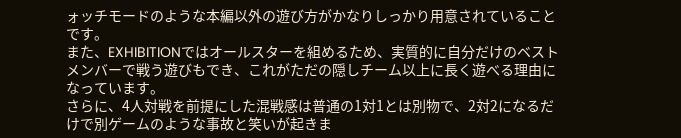ォッチモードのような本編以外の遊び方がかなりしっかり用意されていることです。
また、EXHIBITIONではオールスターを組めるため、実質的に自分だけのベストメンバーで戦う遊びもでき、これがただの隠しチーム以上に長く遊べる理由になっています。
さらに、4人対戦を前提にした混戦感は普通の1対1とは別物で、2対2になるだけで別ゲームのような事故と笑いが起きま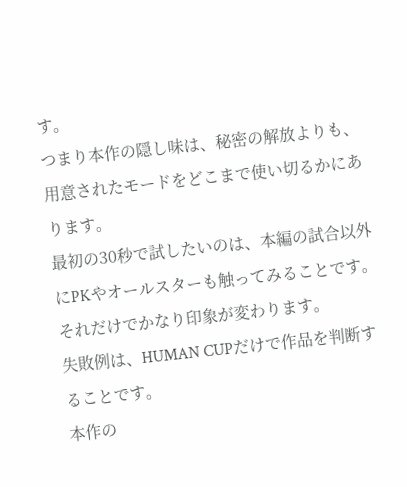す。
つまり本作の隠し味は、秘密の解放よりも、用意されたモードをどこまで使い切るかにあります。
最初の30秒で試したいのは、本編の試合以外にPKやオールスターも触ってみることです。
それだけでかなり印象が変わります。
失敗例は、HUMAN CUPだけで作品を判断することです。
本作の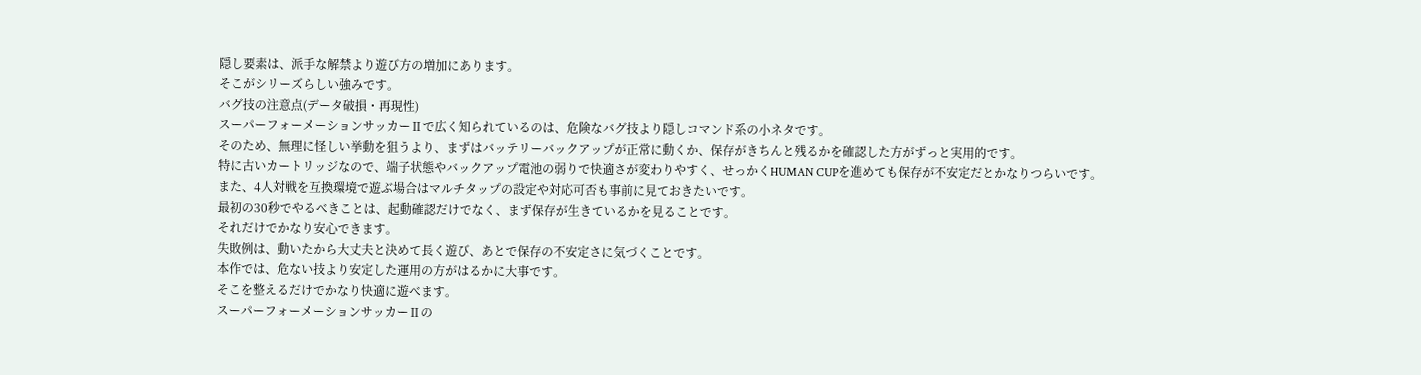隠し要素は、派手な解禁より遊び方の増加にあります。
そこがシリーズらしい強みです。
バグ技の注意点(データ破損・再現性)
スーパーフォーメーションサッカーⅡで広く知られているのは、危険なバグ技より隠しコマンド系の小ネタです。
そのため、無理に怪しい挙動を狙うより、まずはバッテリーバックアップが正常に動くか、保存がきちんと残るかを確認した方がずっと実用的です。
特に古いカートリッジなので、端子状態やバックアップ電池の弱りで快適さが変わりやすく、せっかくHUMAN CUPを進めても保存が不安定だとかなりつらいです。
また、4人対戦を互換環境で遊ぶ場合はマルチタップの設定や対応可否も事前に見ておきたいです。
最初の30秒でやるべきことは、起動確認だけでなく、まず保存が生きているかを見ることです。
それだけでかなり安心できます。
失敗例は、動いたから大丈夫と決めて長く遊び、あとで保存の不安定さに気づくことです。
本作では、危ない技より安定した運用の方がはるかに大事です。
そこを整えるだけでかなり快適に遊べます。
スーパーフォーメーションサッカーⅡの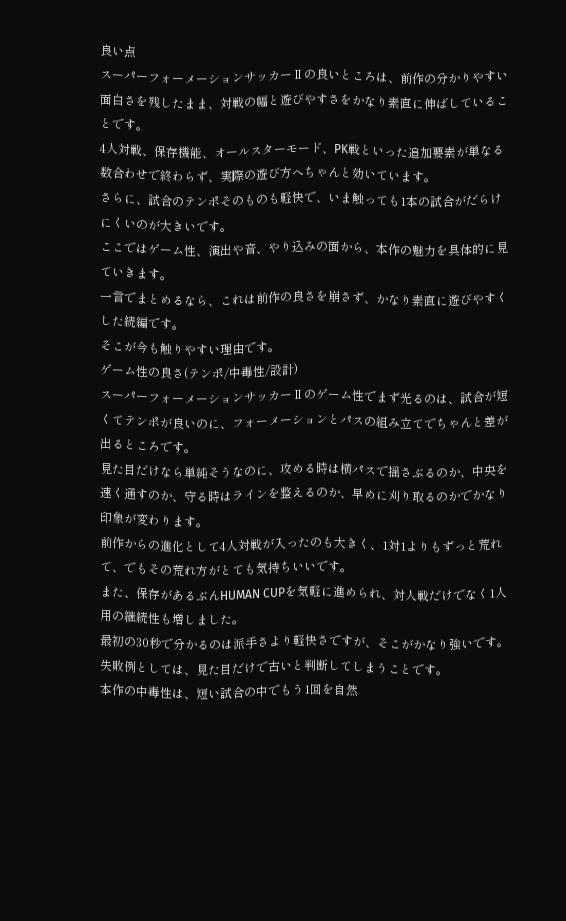良い点
スーパーフォーメーションサッカーⅡの良いところは、前作の分かりやすい面白さを残したまま、対戦の幅と遊びやすさをかなり素直に伸ばしていることです。
4人対戦、保存機能、オールスターモード、PK戦といった追加要素が単なる数合わせで終わらず、実際の遊び方へちゃんと効いています。
さらに、試合のテンポそのものも軽快で、いま触っても1本の試合がだらけにくいのが大きいです。
ここではゲーム性、演出や音、やり込みの面から、本作の魅力を具体的に見ていきます。
一言でまとめるなら、これは前作の良さを崩さず、かなり素直に遊びやすくした続編です。
そこが今も触りやすい理由です。
ゲーム性の良さ(テンポ/中毒性/設計)
スーパーフォーメーションサッカーⅡのゲーム性でまず光るのは、試合が短くてテンポが良いのに、フォーメーションとパスの組み立てでちゃんと差が出るところです。
見た目だけなら単純そうなのに、攻める時は横パスで揺さぶるのか、中央を速く通すのか、守る時はラインを整えるのか、早めに刈り取るのかでかなり印象が変わります。
前作からの進化として4人対戦が入ったのも大きく、1対1よりもずっと荒れて、でもその荒れ方がとても気持ちいいです。
また、保存があるぶんHUMAN CUPを気軽に進められ、対人戦だけでなく1人用の継続性も増しました。
最初の30秒で分かるのは派手さより軽快さですが、そこがかなり強いです。
失敗例としては、見た目だけで古いと判断してしまうことです。
本作の中毒性は、短い試合の中でもう1回を自然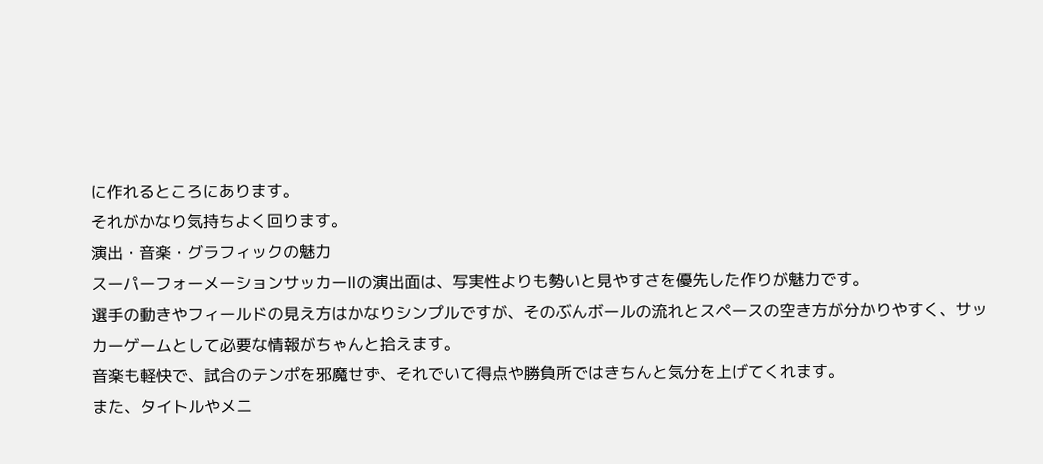に作れるところにあります。
それがかなり気持ちよく回ります。
演出・音楽・グラフィックの魅力
スーパーフォーメーションサッカーⅡの演出面は、写実性よりも勢いと見やすさを優先した作りが魅力です。
選手の動きやフィールドの見え方はかなりシンプルですが、そのぶんボールの流れとスペースの空き方が分かりやすく、サッカーゲームとして必要な情報がちゃんと拾えます。
音楽も軽快で、試合のテンポを邪魔せず、それでいて得点や勝負所ではきちんと気分を上げてくれます。
また、タイトルやメニ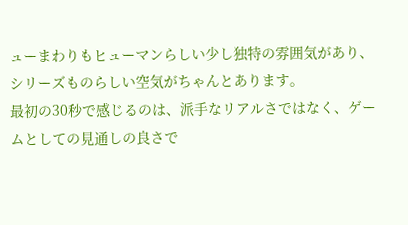ューまわりもヒューマンらしい少し独特の雰囲気があり、シリーズものらしい空気がちゃんとあります。
最初の30秒で感じるのは、派手なリアルさではなく、ゲームとしての見通しの良さで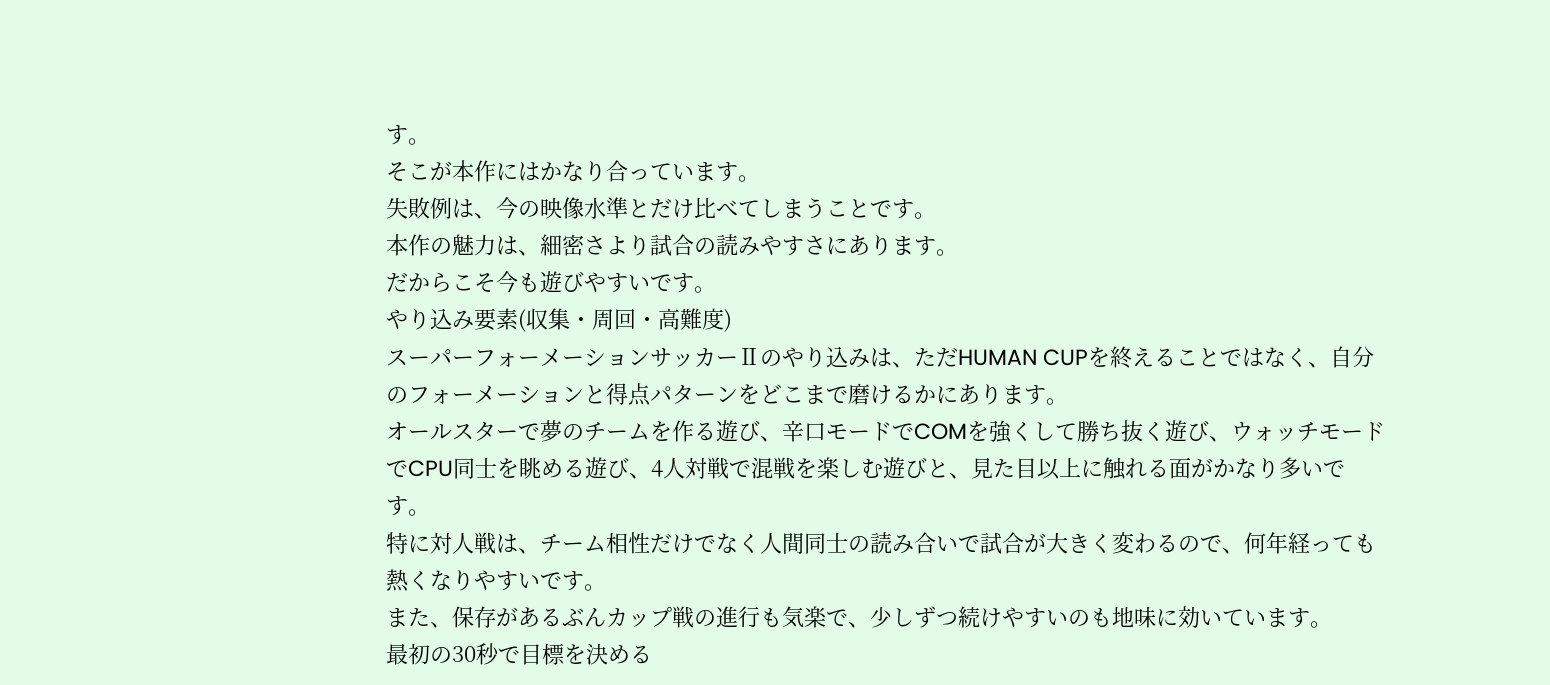す。
そこが本作にはかなり合っています。
失敗例は、今の映像水準とだけ比べてしまうことです。
本作の魅力は、細密さより試合の読みやすさにあります。
だからこそ今も遊びやすいです。
やり込み要素(収集・周回・高難度)
スーパーフォーメーションサッカーⅡのやり込みは、ただHUMAN CUPを終えることではなく、自分のフォーメーションと得点パターンをどこまで磨けるかにあります。
オールスターで夢のチームを作る遊び、辛口モードでCOMを強くして勝ち抜く遊び、ウォッチモードでCPU同士を眺める遊び、4人対戦で混戦を楽しむ遊びと、見た目以上に触れる面がかなり多いです。
特に対人戦は、チーム相性だけでなく人間同士の読み合いで試合が大きく変わるので、何年経っても熱くなりやすいです。
また、保存があるぶんカップ戦の進行も気楽で、少しずつ続けやすいのも地味に効いています。
最初の30秒で目標を決める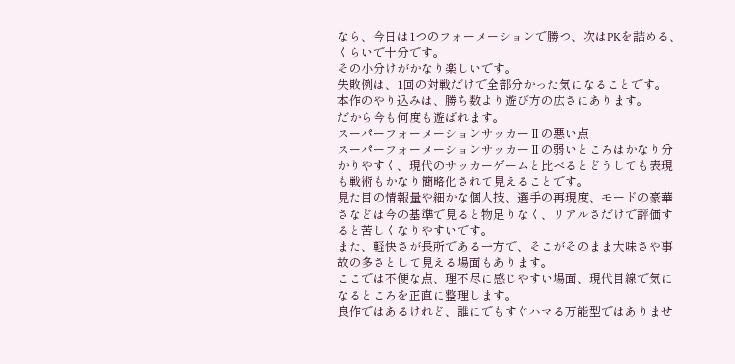なら、今日は1つのフォーメーションで勝つ、次はPKを詰める、くらいで十分です。
その小分けがかなり楽しいです。
失敗例は、1回の対戦だけで全部分かった気になることです。
本作のやり込みは、勝ち数より遊び方の広さにあります。
だから今も何度も遊ばれます。
スーパーフォーメーションサッカーⅡの悪い点
スーパーフォーメーションサッカーⅡの弱いところはかなり分かりやすく、現代のサッカーゲームと比べるとどうしても表現も戦術もかなり簡略化されて見えることです。
見た目の情報量や細かな個人技、選手の再現度、モードの豪華さなどは今の基準で見ると物足りなく、リアルさだけで評価すると苦しくなりやすいです。
また、軽快さが長所である一方で、そこがそのまま大味さや事故の多さとして見える場面もあります。
ここでは不便な点、理不尽に感じやすい場面、現代目線で気になるところを正直に整理します。
良作ではあるけれど、誰にでもすぐハマる万能型ではありませ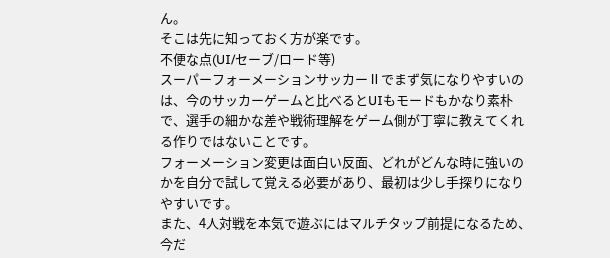ん。
そこは先に知っておく方が楽です。
不便な点(UI/セーブ/ロード等)
スーパーフォーメーションサッカーⅡでまず気になりやすいのは、今のサッカーゲームと比べるとUIもモードもかなり素朴で、選手の細かな差や戦術理解をゲーム側が丁寧に教えてくれる作りではないことです。
フォーメーション変更は面白い反面、どれがどんな時に強いのかを自分で試して覚える必要があり、最初は少し手探りになりやすいです。
また、4人対戦を本気で遊ぶにはマルチタップ前提になるため、今だ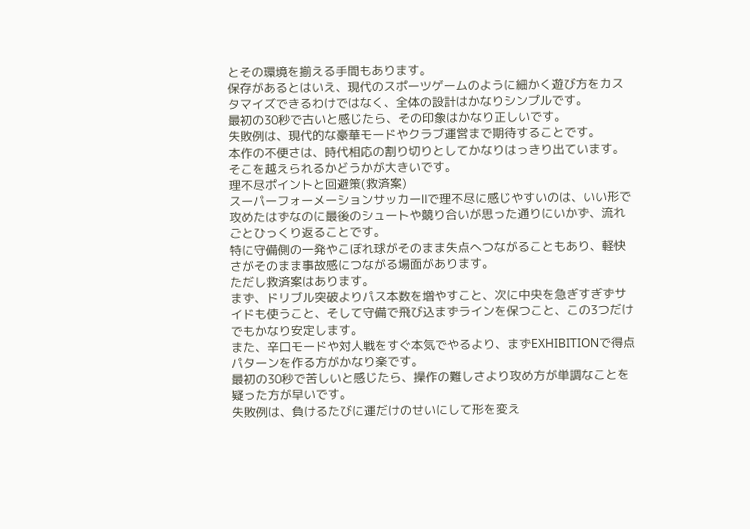とその環境を揃える手間もあります。
保存があるとはいえ、現代のスポーツゲームのように細かく遊び方をカスタマイズできるわけではなく、全体の設計はかなりシンプルです。
最初の30秒で古いと感じたら、その印象はかなり正しいです。
失敗例は、現代的な豪華モードやクラブ運営まで期待することです。
本作の不便さは、時代相応の割り切りとしてかなりはっきり出ています。
そこを越えられるかどうかが大きいです。
理不尽ポイントと回避策(救済案)
スーパーフォーメーションサッカーⅡで理不尽に感じやすいのは、いい形で攻めたはずなのに最後のシュートや競り合いが思った通りにいかず、流れごとひっくり返ることです。
特に守備側の一発やこぼれ球がそのまま失点へつながることもあり、軽快さがそのまま事故感につながる場面があります。
ただし救済案はあります。
まず、ドリブル突破よりパス本数を増やすこと、次に中央を急ぎすぎずサイドも使うこと、そして守備で飛び込まずラインを保つこと、この3つだけでもかなり安定します。
また、辛口モードや対人戦をすぐ本気でやるより、まずEXHIBITIONで得点パターンを作る方がかなり楽です。
最初の30秒で苦しいと感じたら、操作の難しさより攻め方が単調なことを疑った方が早いです。
失敗例は、負けるたびに運だけのせいにして形を変え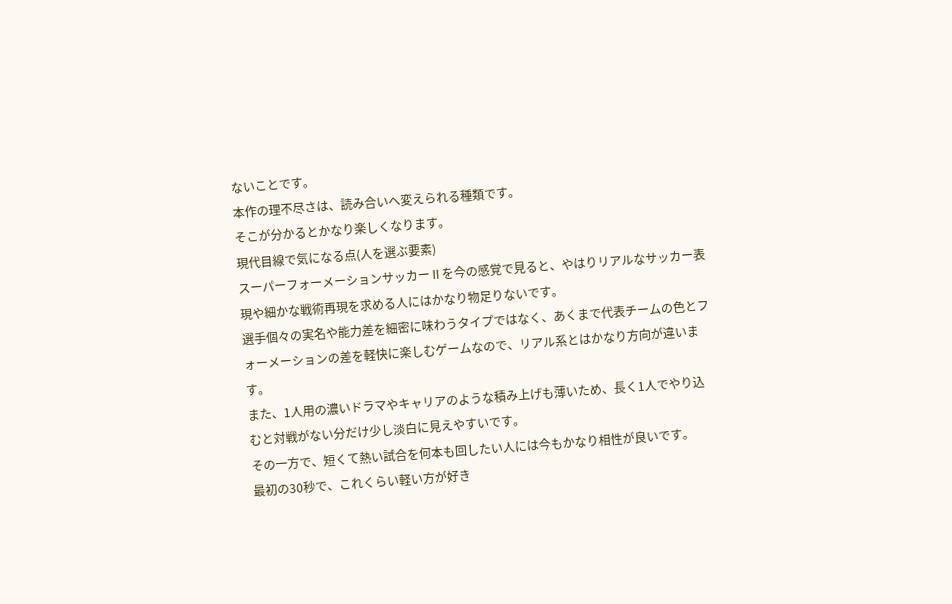ないことです。
本作の理不尽さは、読み合いへ変えられる種類です。
そこが分かるとかなり楽しくなります。
現代目線で気になる点(人を選ぶ要素)
スーパーフォーメーションサッカーⅡを今の感覚で見ると、やはりリアルなサッカー表現や細かな戦術再現を求める人にはかなり物足りないです。
選手個々の実名や能力差を細密に味わうタイプではなく、あくまで代表チームの色とフォーメーションの差を軽快に楽しむゲームなので、リアル系とはかなり方向が違います。
また、1人用の濃いドラマやキャリアのような積み上げも薄いため、長く1人でやり込むと対戦がない分だけ少し淡白に見えやすいです。
その一方で、短くて熱い試合を何本も回したい人には今もかなり相性が良いです。
最初の30秒で、これくらい軽い方が好き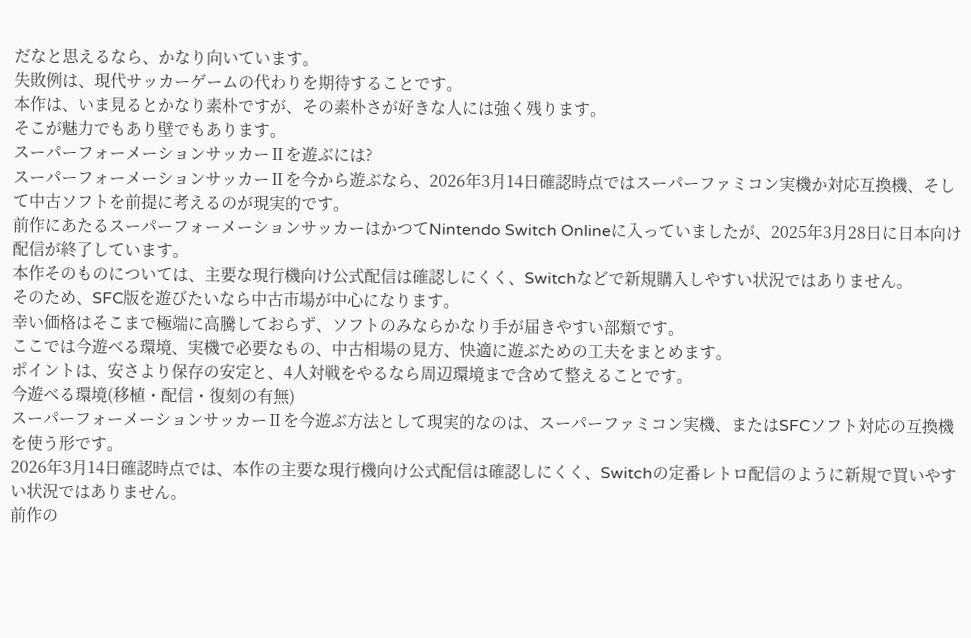だなと思えるなら、かなり向いています。
失敗例は、現代サッカーゲームの代わりを期待することです。
本作は、いま見るとかなり素朴ですが、その素朴さが好きな人には強く残ります。
そこが魅力でもあり壁でもあります。
スーパーフォーメーションサッカーⅡを遊ぶには?
スーパーフォーメーションサッカーⅡを今から遊ぶなら、2026年3月14日確認時点ではスーパーファミコン実機か対応互換機、そして中古ソフトを前提に考えるのが現実的です。
前作にあたるスーパーフォーメーションサッカーはかつてNintendo Switch Onlineに入っていましたが、2025年3月28日に日本向け配信が終了しています。
本作そのものについては、主要な現行機向け公式配信は確認しにくく、Switchなどで新規購入しやすい状況ではありません。
そのため、SFC版を遊びたいなら中古市場が中心になります。
幸い価格はそこまで極端に高騰しておらず、ソフトのみならかなり手が届きやすい部類です。
ここでは今遊べる環境、実機で必要なもの、中古相場の見方、快適に遊ぶための工夫をまとめます。
ポイントは、安さより保存の安定と、4人対戦をやるなら周辺環境まで含めて整えることです。
今遊べる環境(移植・配信・復刻の有無)
スーパーフォーメーションサッカーⅡを今遊ぶ方法として現実的なのは、スーパーファミコン実機、またはSFCソフト対応の互換機を使う形です。
2026年3月14日確認時点では、本作の主要な現行機向け公式配信は確認しにくく、Switchの定番レトロ配信のように新規で買いやすい状況ではありません。
前作の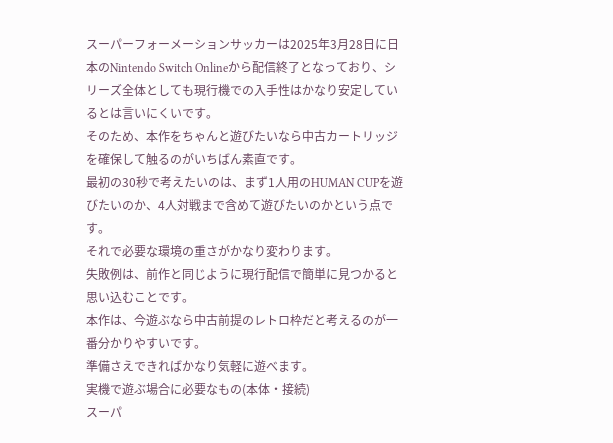スーパーフォーメーションサッカーは2025年3月28日に日本のNintendo Switch Onlineから配信終了となっており、シリーズ全体としても現行機での入手性はかなり安定しているとは言いにくいです。
そのため、本作をちゃんと遊びたいなら中古カートリッジを確保して触るのがいちばん素直です。
最初の30秒で考えたいのは、まず1人用のHUMAN CUPを遊びたいのか、4人対戦まで含めて遊びたいのかという点です。
それで必要な環境の重さがかなり変わります。
失敗例は、前作と同じように現行配信で簡単に見つかると思い込むことです。
本作は、今遊ぶなら中古前提のレトロ枠だと考えるのが一番分かりやすいです。
準備さえできればかなり気軽に遊べます。
実機で遊ぶ場合に必要なもの(本体・接続)
スーパ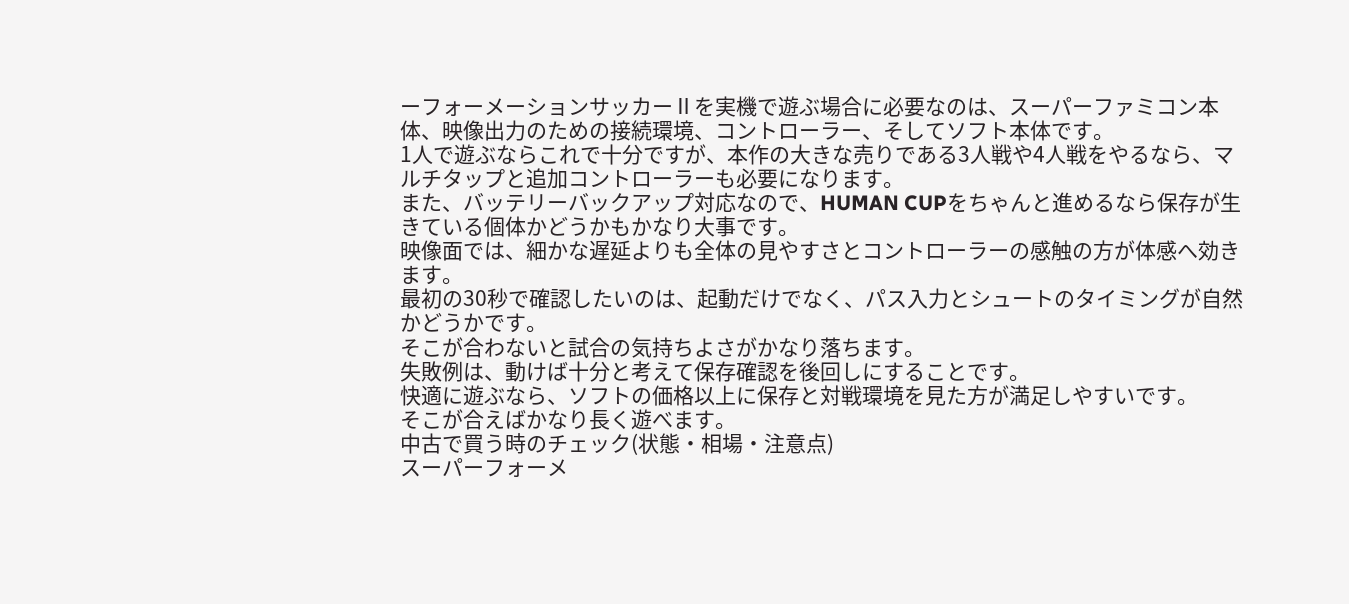ーフォーメーションサッカーⅡを実機で遊ぶ場合に必要なのは、スーパーファミコン本体、映像出力のための接続環境、コントローラー、そしてソフト本体です。
1人で遊ぶならこれで十分ですが、本作の大きな売りである3人戦や4人戦をやるなら、マルチタップと追加コントローラーも必要になります。
また、バッテリーバックアップ対応なので、HUMAN CUPをちゃんと進めるなら保存が生きている個体かどうかもかなり大事です。
映像面では、細かな遅延よりも全体の見やすさとコントローラーの感触の方が体感へ効きます。
最初の30秒で確認したいのは、起動だけでなく、パス入力とシュートのタイミングが自然かどうかです。
そこが合わないと試合の気持ちよさがかなり落ちます。
失敗例は、動けば十分と考えて保存確認を後回しにすることです。
快適に遊ぶなら、ソフトの価格以上に保存と対戦環境を見た方が満足しやすいです。
そこが合えばかなり長く遊べます。
中古で買う時のチェック(状態・相場・注意点)
スーパーフォーメ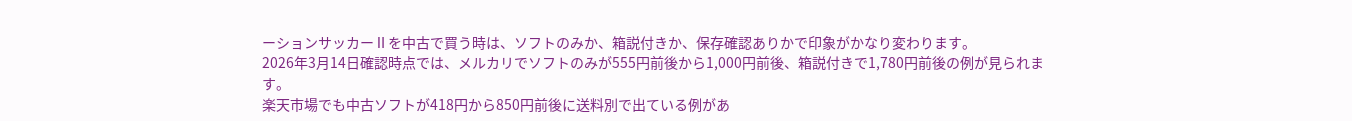ーションサッカーⅡを中古で買う時は、ソフトのみか、箱説付きか、保存確認ありかで印象がかなり変わります。
2026年3月14日確認時点では、メルカリでソフトのみが555円前後から1,000円前後、箱説付きで1,780円前後の例が見られます。
楽天市場でも中古ソフトが418円から850円前後に送料別で出ている例があ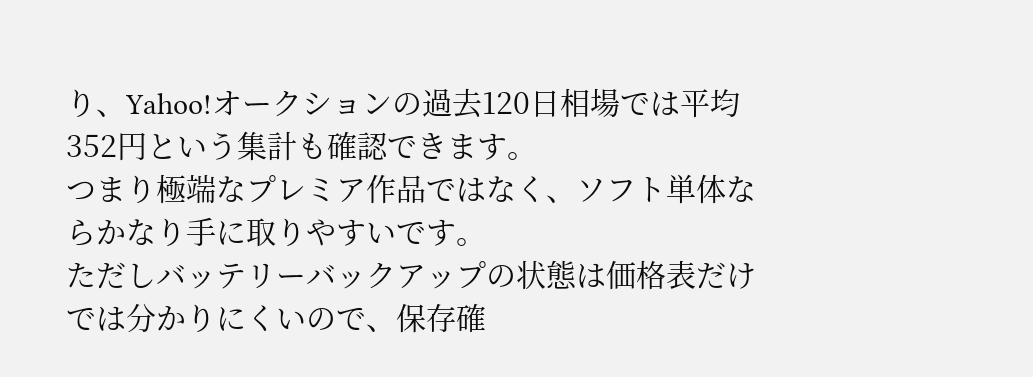り、Yahoo!オークションの過去120日相場では平均352円という集計も確認できます。
つまり極端なプレミア作品ではなく、ソフト単体ならかなり手に取りやすいです。
ただしバッテリーバックアップの状態は価格表だけでは分かりにくいので、保存確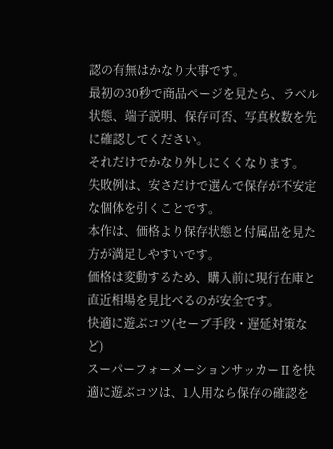認の有無はかなり大事です。
最初の30秒で商品ページを見たら、ラベル状態、端子説明、保存可否、写真枚数を先に確認してください。
それだけでかなり外しにくくなります。
失敗例は、安さだけで選んで保存が不安定な個体を引くことです。
本作は、価格より保存状態と付属品を見た方が満足しやすいです。
価格は変動するため、購入前に現行在庫と直近相場を見比べるのが安全です。
快適に遊ぶコツ(セーブ手段・遅延対策など)
スーパーフォーメーションサッカーⅡを快適に遊ぶコツは、1人用なら保存の確認を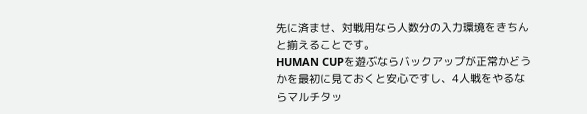先に済ませ、対戦用なら人数分の入力環境をきちんと揃えることです。
HUMAN CUPを遊ぶならバックアップが正常かどうかを最初に見ておくと安心ですし、4人戦をやるならマルチタッ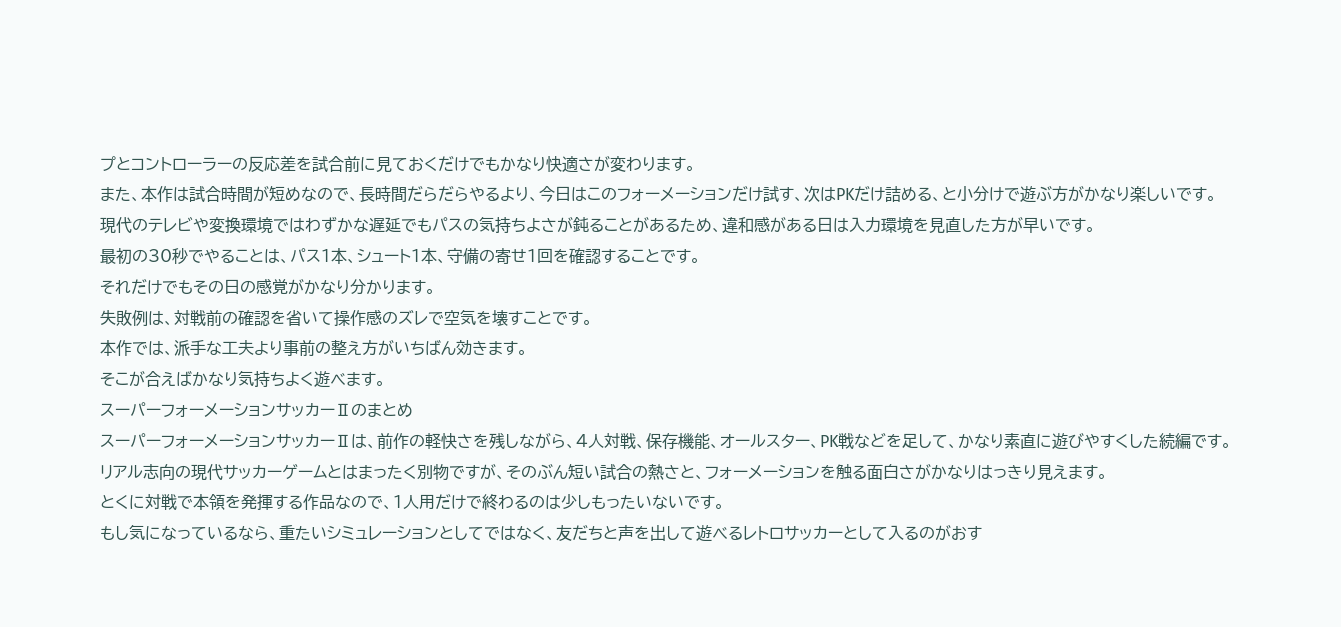プとコントローラーの反応差を試合前に見ておくだけでもかなり快適さが変わります。
また、本作は試合時間が短めなので、長時間だらだらやるより、今日はこのフォーメーションだけ試す、次はPKだけ詰める、と小分けで遊ぶ方がかなり楽しいです。
現代のテレビや変換環境ではわずかな遅延でもパスの気持ちよさが鈍ることがあるため、違和感がある日は入力環境を見直した方が早いです。
最初の30秒でやることは、パス1本、シュート1本、守備の寄せ1回を確認することです。
それだけでもその日の感覚がかなり分かります。
失敗例は、対戦前の確認を省いて操作感のズレで空気を壊すことです。
本作では、派手な工夫より事前の整え方がいちばん効きます。
そこが合えばかなり気持ちよく遊べます。
スーパーフォーメーションサッカーⅡのまとめ
スーパーフォーメーションサッカーⅡは、前作の軽快さを残しながら、4人対戦、保存機能、オールスター、PK戦などを足して、かなり素直に遊びやすくした続編です。
リアル志向の現代サッカーゲームとはまったく別物ですが、そのぶん短い試合の熱さと、フォーメーションを触る面白さがかなりはっきり見えます。
とくに対戦で本領を発揮する作品なので、1人用だけで終わるのは少しもったいないです。
もし気になっているなら、重たいシミュレーションとしてではなく、友だちと声を出して遊べるレトロサッカーとして入るのがおす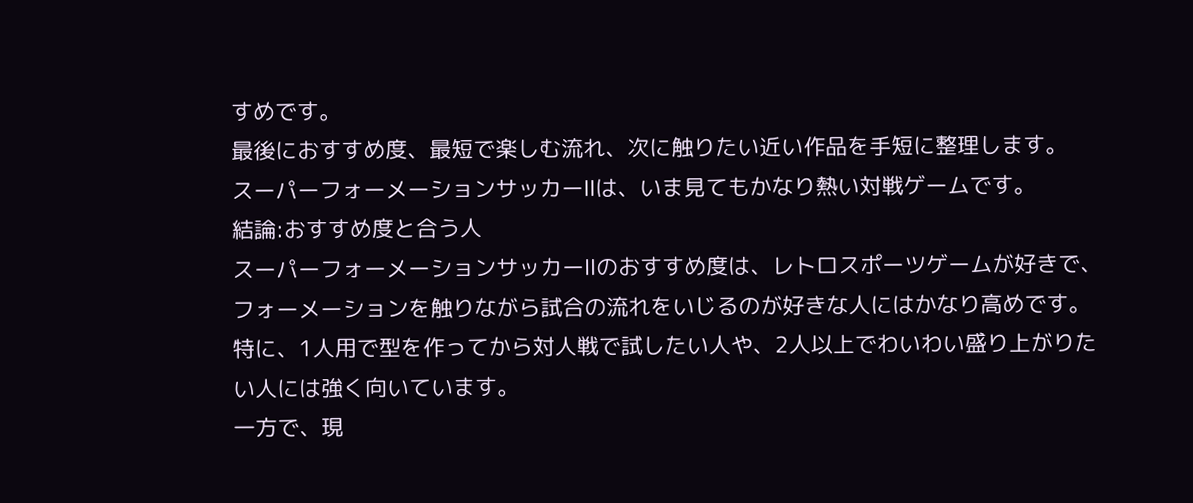すめです。
最後におすすめ度、最短で楽しむ流れ、次に触りたい近い作品を手短に整理します。
スーパーフォーメーションサッカーⅡは、いま見てもかなり熱い対戦ゲームです。
結論:おすすめ度と合う人
スーパーフォーメーションサッカーⅡのおすすめ度は、レトロスポーツゲームが好きで、フォーメーションを触りながら試合の流れをいじるのが好きな人にはかなり高めです。
特に、1人用で型を作ってから対人戦で試したい人や、2人以上でわいわい盛り上がりたい人には強く向いています。
一方で、現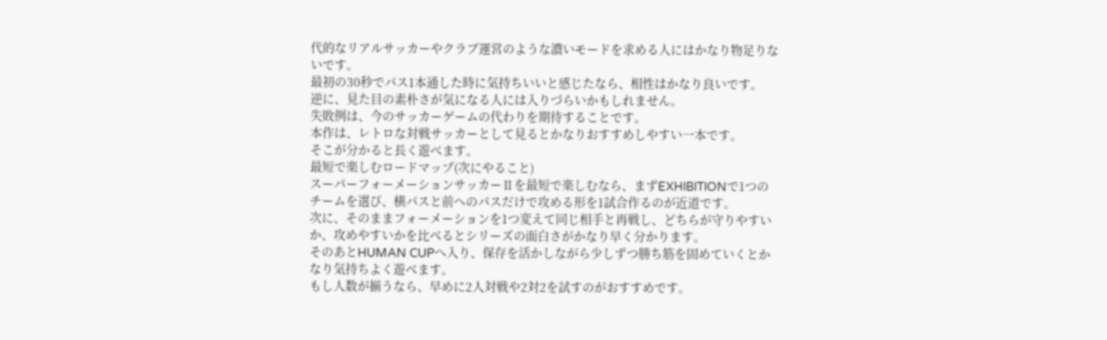代的なリアルサッカーやクラブ運営のような濃いモードを求める人にはかなり物足りないです。
最初の30秒でパス1本通した時に気持ちいいと感じたなら、相性はかなり良いです。
逆に、見た目の素朴さが気になる人には入りづらいかもしれません。
失敗例は、今のサッカーゲームの代わりを期待することです。
本作は、レトロな対戦サッカーとして見るとかなりおすすめしやすい一本です。
そこが分かると長く遊べます。
最短で楽しむロードマップ(次にやること)
スーパーフォーメーションサッカーⅡを最短で楽しむなら、まずEXHIBITIONで1つのチームを選び、横パスと前へのパスだけで攻める形を1試合作るのが近道です。
次に、そのままフォーメーションを1つ変えて同じ相手と再戦し、どちらが守りやすいか、攻めやすいかを比べるとシリーズの面白さがかなり早く分かります。
そのあとHUMAN CUPへ入り、保存を活かしながら少しずつ勝ち筋を固めていくとかなり気持ちよく遊べます。
もし人数が揃うなら、早めに2人対戦や2対2を試すのがおすすめです。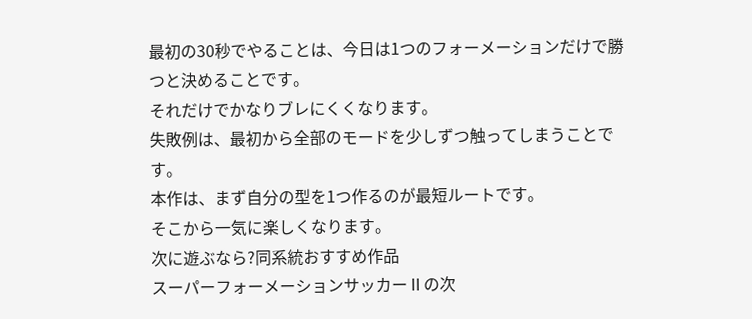最初の30秒でやることは、今日は1つのフォーメーションだけで勝つと決めることです。
それだけでかなりブレにくくなります。
失敗例は、最初から全部のモードを少しずつ触ってしまうことです。
本作は、まず自分の型を1つ作るのが最短ルートです。
そこから一気に楽しくなります。
次に遊ぶなら?同系統おすすめ作品
スーパーフォーメーションサッカーⅡの次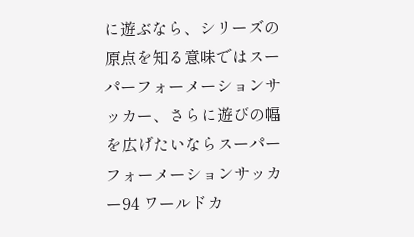に遊ぶなら、シリーズの原点を知る意味ではスーパーフォーメーションサッカー、さらに遊びの幅を広げたいならスーパーフォーメーションサッカー94 ワールドカ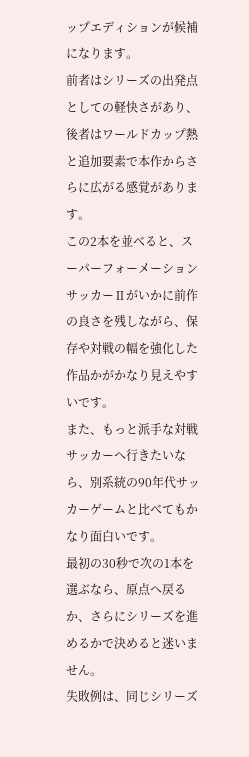ップエディションが候補になります。
前者はシリーズの出発点としての軽快さがあり、後者はワールドカップ熱と追加要素で本作からさらに広がる感覚があります。
この2本を並べると、スーパーフォーメーションサッカーⅡがいかに前作の良さを残しながら、保存や対戦の幅を強化した作品かがかなり見えやすいです。
また、もっと派手な対戦サッカーへ行きたいなら、別系統の90年代サッカーゲームと比べてもかなり面白いです。
最初の30秒で次の1本を選ぶなら、原点へ戻るか、さらにシリーズを進めるかで決めると迷いません。
失敗例は、同じシリーズ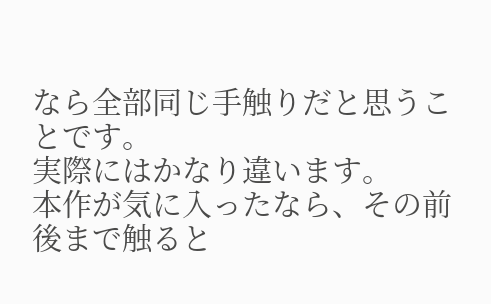なら全部同じ手触りだと思うことです。
実際にはかなり違います。
本作が気に入ったなら、その前後まで触ると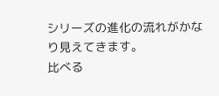シリーズの進化の流れがかなり見えてきます。
比べる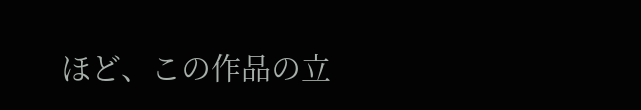ほど、この作品の立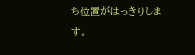ち位置がはっきりします。